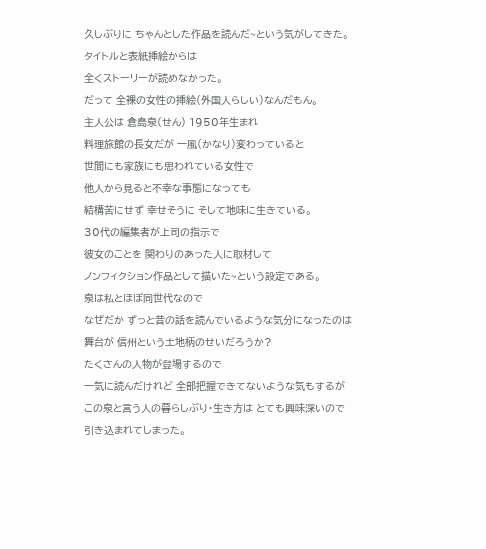久しぶりに ちゃんとした作品を読んだ~という気がしてきた。
タイトルと表紙挿絵からは
全くストーリーが読めなかった。
だって 全裸の女性の挿絵(外国人らしい)なんだもん。
主人公は 倉島泉(せん) 1950年生まれ
料理旅館の長女だが 一風(かなり)変わっていると
世間にも家族にも思われている女性で
他人から見ると不幸な事態になっても
結構苦にせず 幸せそうに そして地味に生きている。
30代の編集者が上司の指示で
彼女のことを 関わりのあった人に取材して
ノンフィクション作品として描いた~という設定である。
泉は私とほぼ同世代なので
なぜだか ずっと昔の話を読んでいるような気分になったのは
舞台が 信州という土地柄のせいだろうか?
たくさんの人物が登場するので
一気に読んだけれど 全部把握できてないような気もするが
この泉と言う人の暮らしぶり・生き方は とても興味深いので
引き込まれてしまった。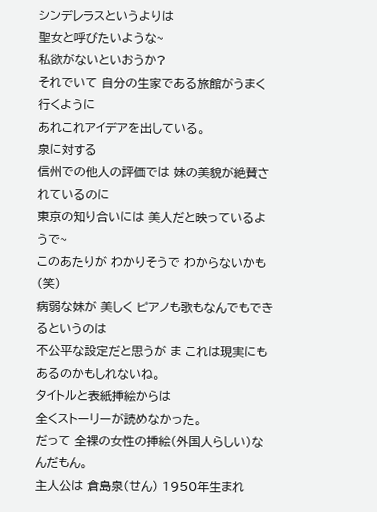シンデレラスというよりは
聖女と呼びたいような~
私欲がないといおうか?
それでいて 自分の生家である旅館がうまく行くように
あれこれアイデアを出している。
泉に対する
信州での他人の評価では 妹の美貌が絶賛されているのに
東京の知り合いには 美人だと映っているようで~
このあたりが わかりそうで わからないかも(笑)
病弱な妹が 美しく ピアノも歌もなんでもできるというのは
不公平な設定だと思うが ま これは現実にもあるのかもしれないね。
タイトルと表紙挿絵からは
全くストーリーが読めなかった。
だって 全裸の女性の挿絵(外国人らしい)なんだもん。
主人公は 倉島泉(せん) 1950年生まれ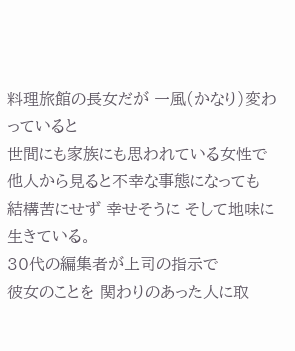料理旅館の長女だが 一風(かなり)変わっていると
世間にも家族にも思われている女性で
他人から見ると不幸な事態になっても
結構苦にせず 幸せそうに そして地味に生きている。
30代の編集者が上司の指示で
彼女のことを 関わりのあった人に取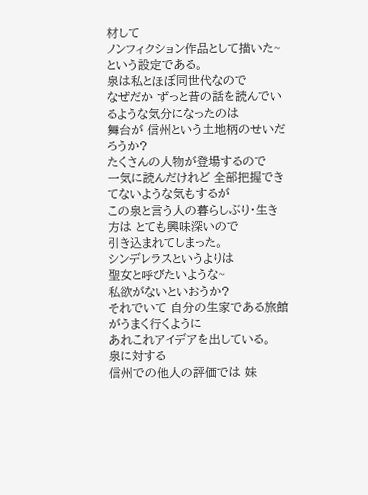材して
ノンフィクション作品として描いた~という設定である。
泉は私とほぼ同世代なので
なぜだか ずっと昔の話を読んでいるような気分になったのは
舞台が 信州という土地柄のせいだろうか?
たくさんの人物が登場するので
一気に読んだけれど 全部把握できてないような気もするが
この泉と言う人の暮らしぶり・生き方は とても興味深いので
引き込まれてしまった。
シンデレラスというよりは
聖女と呼びたいような~
私欲がないといおうか?
それでいて 自分の生家である旅館がうまく行くように
あれこれアイデアを出している。
泉に対する
信州での他人の評価では 妹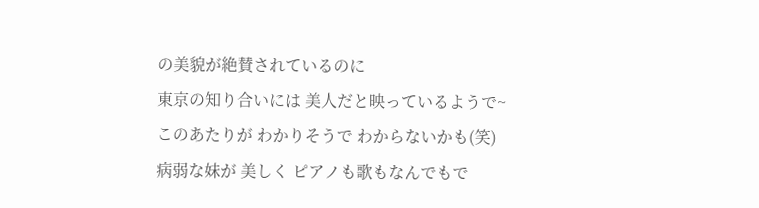の美貌が絶賛されているのに
東京の知り合いには 美人だと映っているようで~
このあたりが わかりそうで わからないかも(笑)
病弱な妹が 美しく ピアノも歌もなんでもで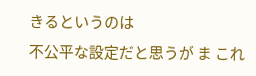きるというのは
不公平な設定だと思うが ま これ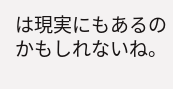は現実にもあるのかもしれないね。